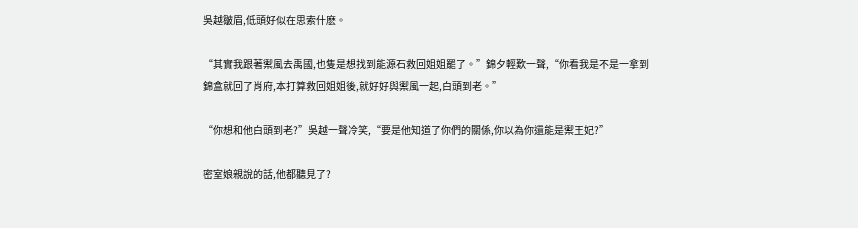吳越皺眉,低頭好似在思索什麽。

“其實我跟著禦風去禹國,也隻是想找到能源石救回姐姐罷了。”錦夕輕歎一聲,“你看我是不是一拿到錦盒就回了肖府,本打算救回姐姐後,就好好與禦風一起,白頭到老。”

“你想和他白頭到老?”吳越一聲冷笑,“要是他知道了你們的關係,你以為你還能是禦王妃?”

密室娘親說的話,他都聽見了?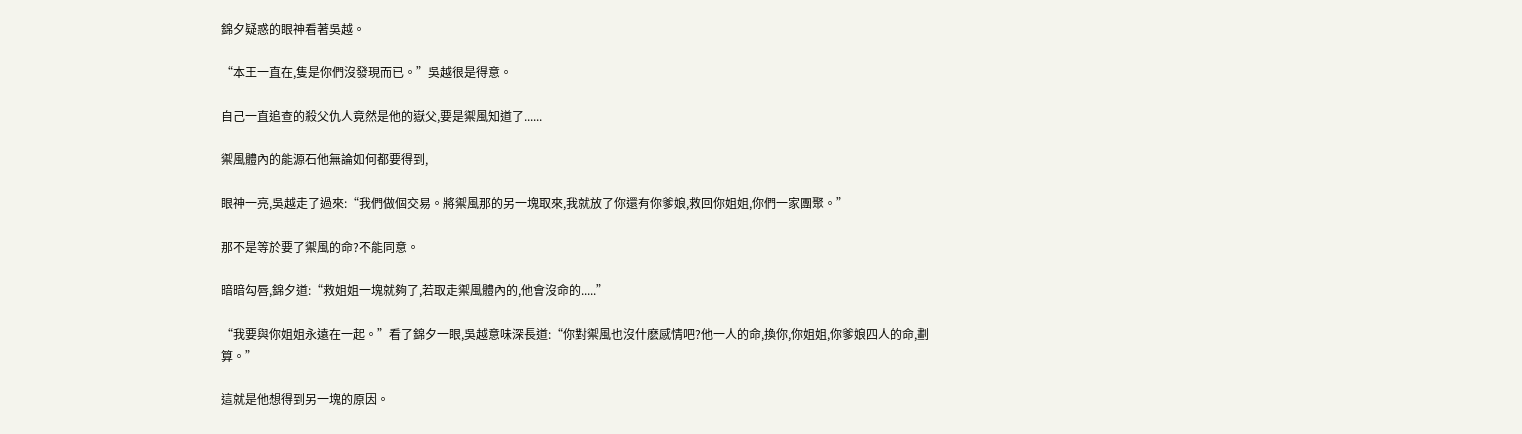錦夕疑惑的眼神看著吳越。

“本王一直在,隻是你們沒發現而已。”吳越很是得意。

自己一直追查的殺父仇人竟然是他的嶽父,要是禦風知道了......

禦風體內的能源石他無論如何都要得到,

眼神一亮,吳越走了過來:“我們做個交易。將禦風那的另一塊取來,我就放了你還有你爹娘,救回你姐姐,你們一家團聚。”

那不是等於要了禦風的命?不能同意。

暗暗勾唇,錦夕道:“救姐姐一塊就夠了,若取走禦風體內的,他會沒命的.....”

“我要與你姐姐永遠在一起。”看了錦夕一眼,吳越意味深長道:“你對禦風也沒什麽感情吧?他一人的命,換你,你姐姐,你爹娘四人的命,劃算。”

這就是他想得到另一塊的原因。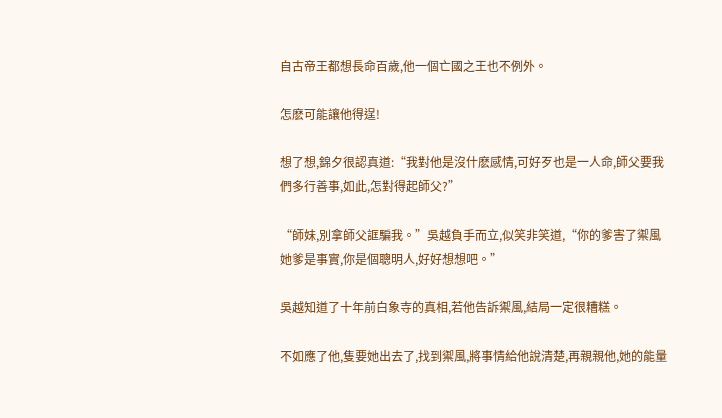自古帝王都想長命百歲,他一個亡國之王也不例外。

怎麽可能讓他得逞!

想了想,錦夕很認真道:“我對他是沒什麽感情,可好歹也是一人命,師父要我們多行善事,如此,怎對得起師父?”

“師妹,別拿師父誆騙我。”吳越負手而立,似笑非笑道,“你的爹害了禦風她爹是事實,你是個聰明人,好好想想吧。”

吳越知道了十年前白象寺的真相,若他告訴禦風,結局一定很糟糕。

不如應了他,隻要她出去了,找到禦風,將事情給他說清楚,再親親他,她的能量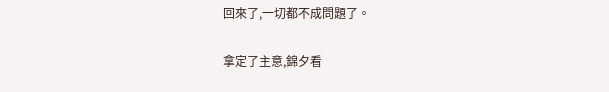回來了,一切都不成問題了。

拿定了主意,錦夕看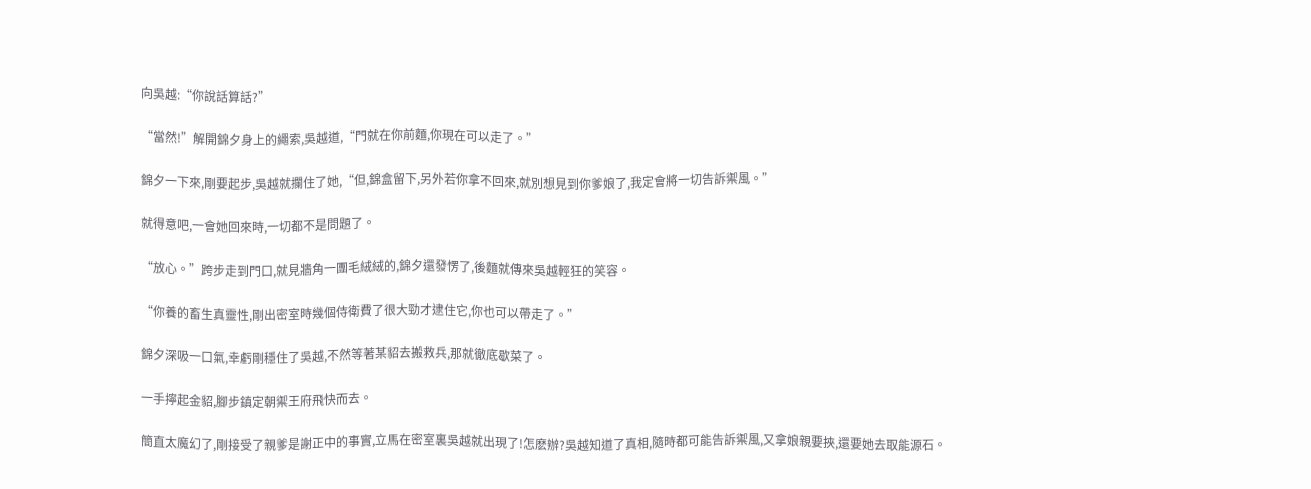向吳越:“你說話算話?”

“當然!”解開錦夕身上的繩索,吳越道,“門就在你前麵,你現在可以走了。”

錦夕一下來,剛要起步,吳越就攔住了她,“但,錦盒留下,另外若你拿不回來,就別想見到你爹娘了,我定會將一切告訴禦風。”

就得意吧,一會她回來時,一切都不是問題了。

“放心。”跨步走到門口,就見牆角一團毛絨絨的,錦夕還發愣了,後麵就傳來吳越輕狂的笑容。

“你養的畜生真靈性,剛出密室時幾個侍衛費了很大勁才逮住它,你也可以帶走了。”

錦夕深吸一口氣,幸虧剛穩住了吳越,不然等著某貂去搬救兵,那就徹底歇菜了。

一手擰起金貂,腳步鎮定朝禦王府飛快而去。

簡直太魔幻了,剛接受了親爹是謝正中的事實,立馬在密室裏吳越就出現了!怎麽辦?吳越知道了真相,隨時都可能告訴禦風,又拿娘親要挾,還要她去取能源石。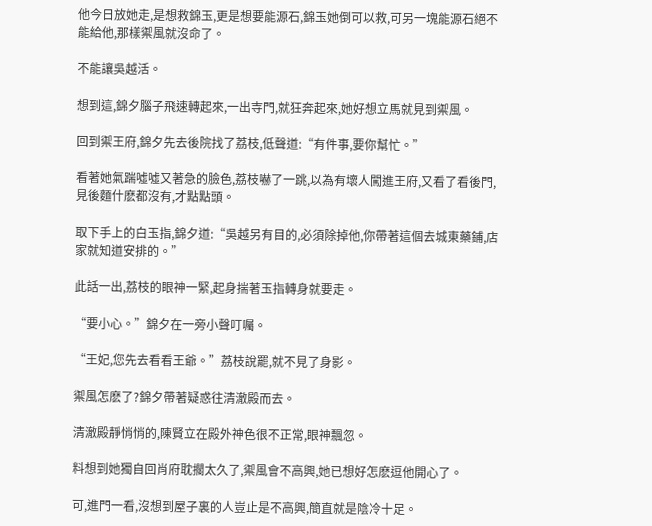他今日放她走,是想救錦玉,更是想要能源石,錦玉她倒可以救,可另一塊能源石絕不能給他,那樣禦風就沒命了。

不能讓吳越活。

想到這,錦夕腦子飛速轉起來,一出寺門,就狂奔起來,她好想立馬就見到禦風。

回到禦王府,錦夕先去後院找了荔枝,低聲道:“有件事,要你幫忙。”

看著她氣踹噓噓又著急的臉色,荔枝嚇了一跳,以為有壞人闖進王府,又看了看後門,見後麵什麽都沒有,才點點頭。

取下手上的白玉指,錦夕道:“吳越另有目的,必須除掉他,你帶著這個去城東藥鋪,店家就知道安排的。”

此話一出,荔枝的眼神一緊,起身揣著玉指轉身就要走。

“要小心。”錦夕在一旁小聲叮囑。

“王妃,您先去看看王爺。”荔枝說罷,就不見了身影。

禦風怎麽了?錦夕帶著疑惑往清澈殿而去。

清澈殿靜悄悄的,陳賢立在殿外神色很不正常,眼神飄忽。

料想到她獨自回肖府耽擱太久了,禦風會不高興,她已想好怎麽逗他開心了。

可,進門一看,沒想到屋子裏的人豈止是不高興,簡直就是陰冷十足。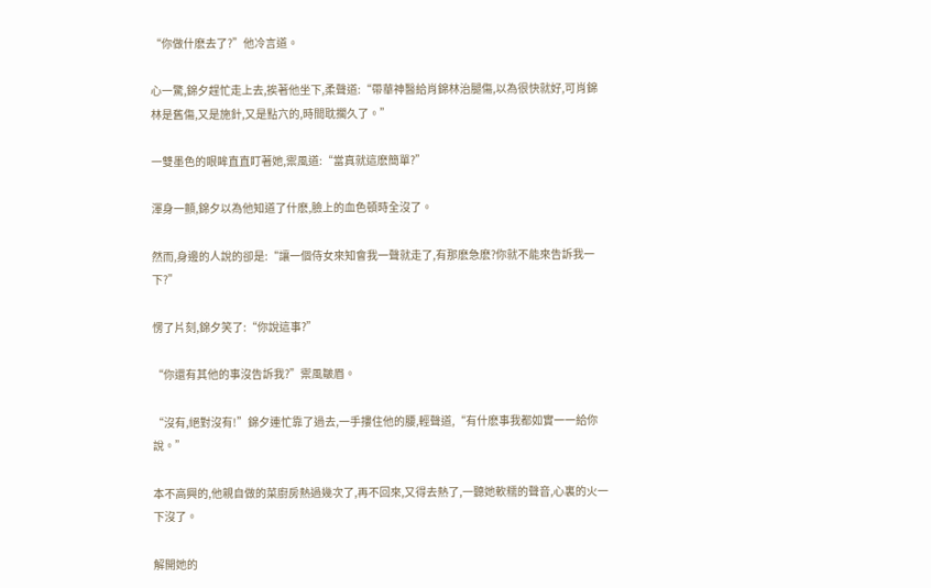“你做什麽去了?”他冷言道。

心一驚,錦夕趕忙走上去,挨著他坐下,柔聲道:“帶華神醫給肖錦林治腿傷,以為很快就好,可肖錦林是舊傷,又是施針,又是點穴的,時間耽擱久了。”

一雙墨色的眼眸直直盯著她,禦風道:“當真就這麽簡單?”

渾身一顫,錦夕以為他知道了什麽,臉上的血色頓時全沒了。

然而,身邊的人說的卻是:“讓一個侍女來知會我一聲就走了,有那麽急麽?你就不能來告訴我一下?”

愣了片刻,錦夕笑了:“你說這事?”

“你還有其他的事沒告訴我?”禦風皺眉。

“沒有,絕對沒有!”錦夕連忙靠了過去,一手摟住他的腰,輕聲道,“有什麽事我都如實一一給你說。”

本不高興的,他親自做的菜廚房熱過幾次了,再不回來,又得去熱了,一聽她軟糯的聲音,心裏的火一下沒了。

解開她的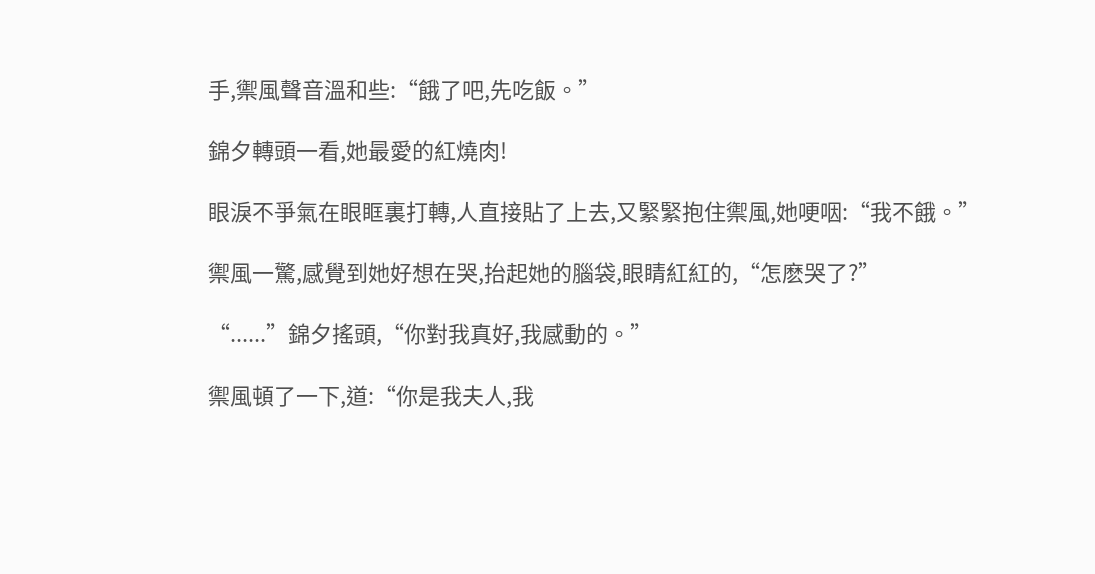手,禦風聲音溫和些:“餓了吧,先吃飯。”

錦夕轉頭一看,她最愛的紅燒肉!

眼淚不爭氣在眼眶裏打轉,人直接貼了上去,又緊緊抱住禦風,她哽咽:“我不餓。”

禦風一驚,感覺到她好想在哭,抬起她的腦袋,眼睛紅紅的,“怎麽哭了?”

“......”錦夕搖頭,“你對我真好,我感動的。”

禦風頓了一下,道:“你是我夫人,我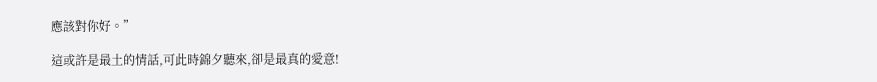應該對你好。”

這或許是最土的情話,可此時錦夕聽來,卻是最真的愛意!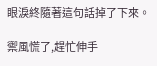眼淚終隨著這句話掉了下來。

禦風慌了,趕忙伸手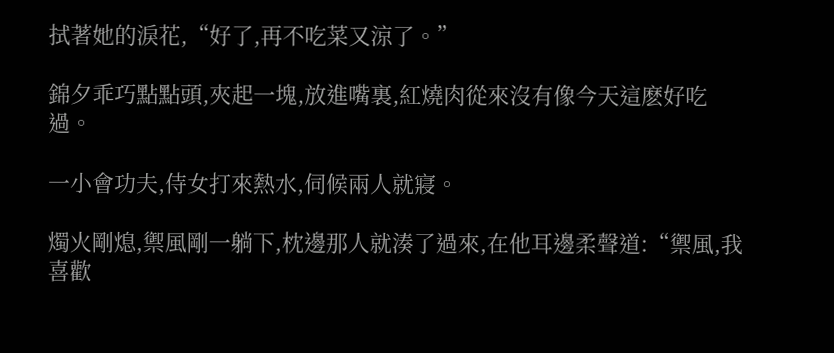拭著她的淚花,“好了,再不吃菜又涼了。”

錦夕乖巧點點頭,夾起一塊,放進嘴裏,紅燒肉從來沒有像今天這麽好吃過。

一小會功夫,侍女打來熱水,伺候兩人就寢。

燭火剛熄,禦風剛一躺下,枕邊那人就湊了過來,在他耳邊柔聲道:“禦風,我喜歡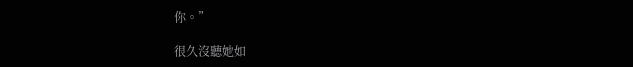你。”

很久沒聽她如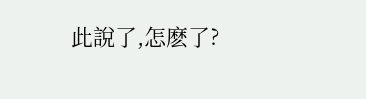此說了,怎麽了?